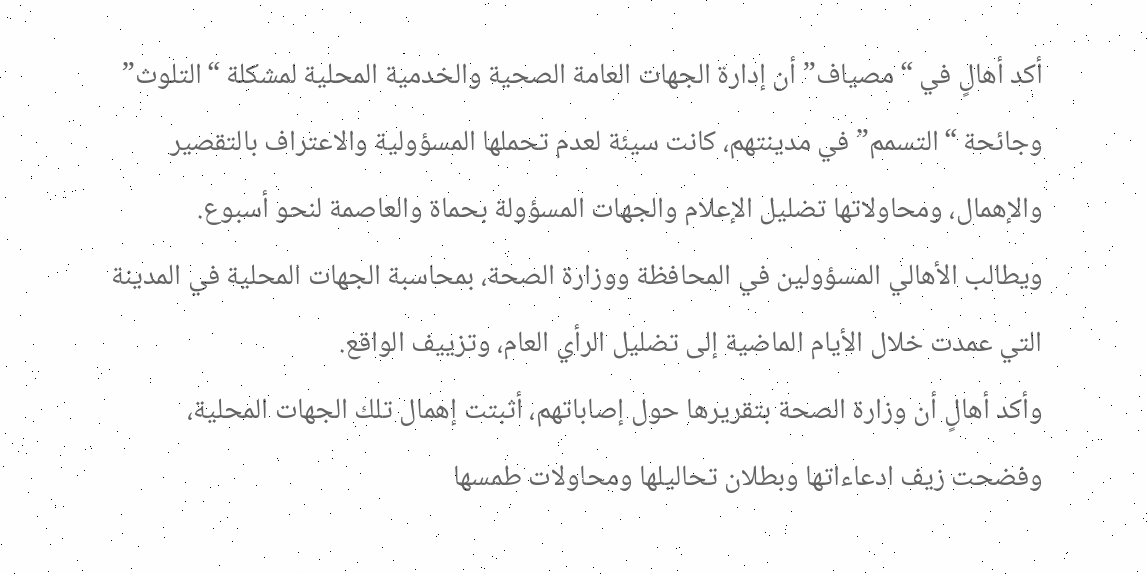أكد أهالٍ في “مصياف” أن إدارة الجهات العامة الصحية والخدمية المحلية لمشكلة “التلوث” وجائحة “التسمم” في مدينتهم، كانت سيئة لعدم تحملها المسؤولية والاعتراف بالتقصير والإهمال، ومحاولاتها تضليل الإعلام والجهات المسؤولة بحماة والعاصمة لنحو أسبوع.
ويطالب الأهالي المسؤولين في المحافظة ووزارة الصحة، بمحاسبة الجهات المحلية في المدينة التي عمدت خلال الأيام الماضية إلى تضليل الرأي العام، وتزييف الواقع.
وأكد أهالٍ أن وزارة الصحة بتقريرها حول إصاباتهم، أثبتت إهمال تلك الجهات المحلية، وفضحت زيف ادعاءاتها وبطلان تحاليلها ومحاولات طمسها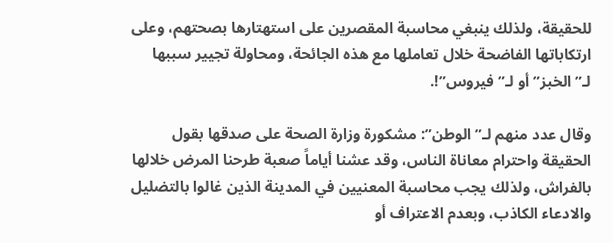للحقيقة، ولذلك ينبغي محاسبة المقصرين على استهتارها بصحتهم، وعلى ارتكاباتها الفاضحة خلال تعاملها مع هذه الجائحة، ومحاولة تجيير سببها لـ”الخبز” أو لـ”فيروس”!.

وقال عدد منهم لـ”الوطن”: مشكورة وزارة الصحة على صدقها بقول الحقيقة واحترام معاناة الناس، وقد عشنا أياماً صعبة طرحنا المرض خلالها بالفراش، ولذلك يجب محاسبة المعنيين في المدينة الذين غالوا بالتضليل والادعاء الكاذب، وبعدم الاعتراف أو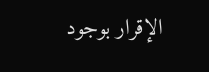الإقرار بوجود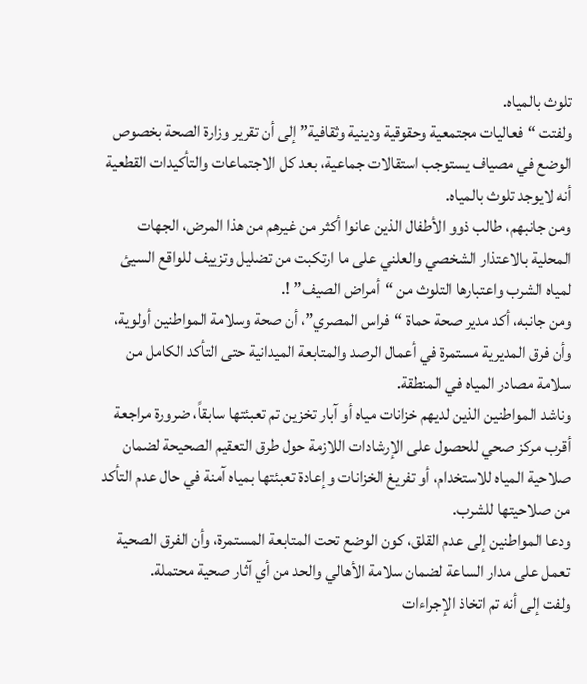تلوث بالمياه.
ولفتت “فعاليات مجتمعية وحقوقية ودينية وثقافية” إلى أن تقرير وزارة الصحة بخصوص الوضع في مصياف يستوجب استقالات جماعية، بعد كل الاجتماعات والتأكيدات القطعية أنه لايوجد تلوث بالمياه.
ومن جانبهم، طالب ذوو الأطفال الذين عانوا أكثر من غيرهم من هذا المرض، الجهات المحلية بالاعتذار الشخصي والعلني على ما ارتكبت من تضليل وتزييف للواقع السيئ لمياه الشرب واعتبارها التلوث من “أمراض الصيف” !.
ومن جانبه، أكد مدير صحة حماة “فراس المصري”، أن صحة وسلامة المواطنين أولوية، وأن فرق المديرية مستمرة في أعمال الرصد والمتابعة الميدانية حتى التأكد الكامل من سلامة مصادر المياه في المنطقة.
وناشد المواطنين الذين لديهم خزانات مياه أو آبار تخزين تم تعبئتها سابقاً، ضرورة مراجعة أقرب مركز صحي للحصول على الإرشادات اللازمة حول طرق التعقيم الصحيحة لضمان صلاحية المياه للاستخدام، أو تفريغ الخزانات وإعادة تعبئتها بمياه آمنة في حال عدم التأكد من صلاحيتها للشرب.
ودعا المواطنين إلى عدم القلق، كون الوضع تحت المتابعة المستمرة، وأن الفرق الصحية تعمل على مدار الساعة لضمان سلامة الأهالي والحد من أي آثار صحية محتملة.
ولفت إلى أنه تم اتخاذ الإجراءات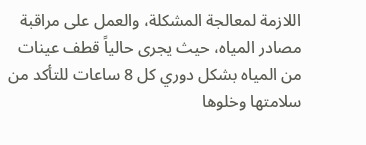اللازمة لمعالجة المشكلة، والعمل على مراقبة مصادر المياه، حيث يجرى حالياً قطف عينات من المياه بشكل دوري كل 8 ساعات للتأكد من سلامتها وخلوها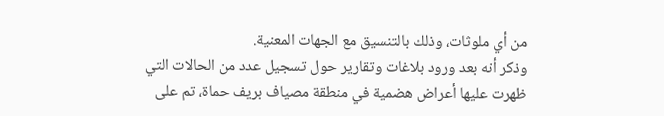من أي ملوثات، وذلك بالتنسيق مع الجهات المعنية.
وذكر أنه بعد ورود بلاغات وتقارير حول تسجيل عدد من الحالات التي ظهرت عليها أعراض هضمية في منطقة مصياف بريف حماة، تم على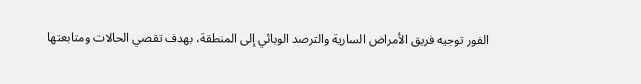الفور توجيه فريق الأمراض السارية والترصد الوبائي إلى المنطقة، بهدف تقصي الحالات ومتابعتها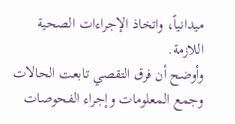ميدانياً، واتخاذ الإجراءات الصحية اللازمة.
وأوضح أن فرق التقصي تابعت الحالات وجمع المعلومات وإجراء الفحوصات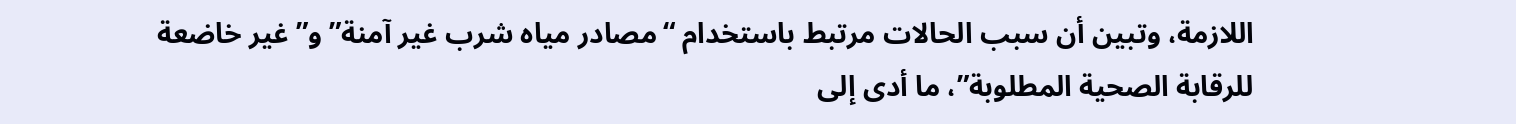اللازمة، وتبين أن سبب الحالات مرتبط باستخدام “مصادر مياه شرب غير آمنة” و”غير خاضعة للرقابة الصحية المطلوبة”، ما أدى إلى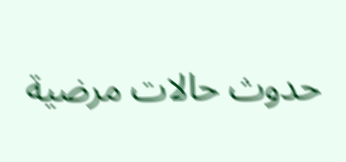حدوث حالات مرضية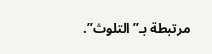مرتبطة بـ”التلوث”.